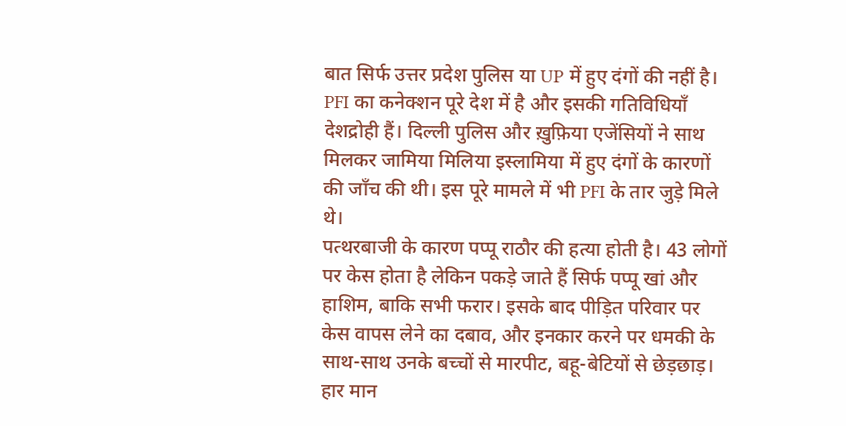बात सिर्फ उत्तर प्रदेश पुलिस या UP में हुए दंगों की नहीं है। PFI का कनेक्शन पूरे देश में है और इसकी गतिविधियाँ देशद्रोही हैं। दिल्ली पुलिस और ख़ुफ़िया एजेंसियों ने साथ मिलकर जामिया मिलिया इस्लामिया में हुए दंगों के कारणों की जाँच की थी। इस पूरे मामले में भी PFI के तार जुड़े मिले थे।
पत्थरबाजी के कारण पप्पू राठौर की हत्या होती है। 43 लोगों पर केस होता है लेकिन पकड़े जाते हैं सिर्फ पप्पू खां और हाशिम, बाकि सभी फरार। इसके बाद पीड़ित परिवार पर केस वापस लेने का दबाव, और इनकार करने पर धमकी के साथ-साथ उनके बच्चों से मारपीट, बहू-बेटियों से छेड़छाड़। हार मान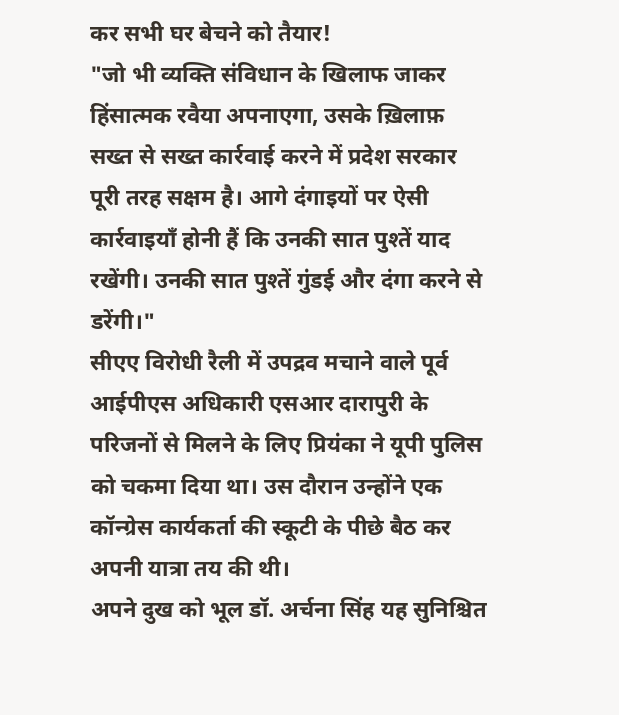कर सभी घर बेचने को तैयार!
"जो भी व्यक्ति संविधान के खिलाफ जाकर हिंसात्मक रवैया अपनाएगा, उसके ख़िलाफ़ सख्त से सख्त कार्रवाई करने में प्रदेश सरकार पूरी तरह सक्षम है। आगे दंगाइयों पर ऐसी कार्रवाइयाँ होनी हैं कि उनकी सात पुश्तें याद रखेंगी। उनकी सात पुश्तें गुंडई और दंगा करने से डरेंगी।"
सीएए विरोधी रैली में उपद्रव मचाने वाले पूर्व आईपीएस अधिकारी एसआर दारापुरी के परिजनों से मिलने के लिए प्रियंका ने यूपी पुलिस को चकमा दिया था। उस दौरान उन्होंने एक कॉन्ग्रेस कार्यकर्ता की स्कूटी के पीछे बैठ कर अपनी यात्रा तय की थी।
अपने दुख को भूल डॉ. अर्चना सिंह यह सुनिश्चित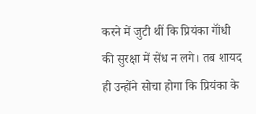करने में जुटी थीं कि प्रियंका गॉंधी की सुरक्षा में सेंध न लगे। तब शायद ही उन्होंने सोचा होगा कि प्रियंका के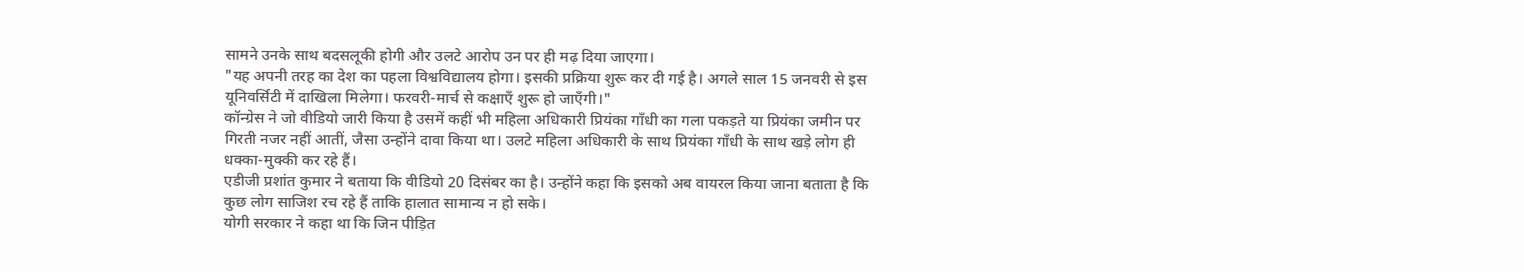सामने उनके साथ बदसलूकी होगी और उलटे आरोप उन पर ही मढ़ दिया जाएगा।
"यह अपनी तरह का देश का पहला विश्वविद्यालय होगा। इसकी प्रक्रिया शुरू कर दी गई है। अगले साल 15 जनवरी से इस यूनिवर्सिटी में दाखिला मिलेगा। फरवरी-मार्च से कक्षाएँ शुरू हो जाएँगी।"
कॉन्ग्रेस ने जो वीडियो जारी किया है उसमें कहीं भी महिला अधिकारी प्रियंका गॉंधी का गला पकड़ते या प्रियंका जमीन पर गिरती नजर नहीं आतीं, जैसा उन्होंने दावा किया था। उलटे महिला अधिकारी के साथ प्रियंका गॉंधी के साथ खड़े लोग ही धक्का-मुक्की कर रहे हैं।
एडीजी प्रशांत कुमार ने बताया कि वीडियो 20 दिसंबर का है। उन्होंने कहा कि इसको अब वायरल किया जाना बताता है कि कुछ लोग साजिश रच रहे हैं ताकि हालात सामान्य न हो सके।
योगी सरकार ने कहा था कि जिन पीड़ित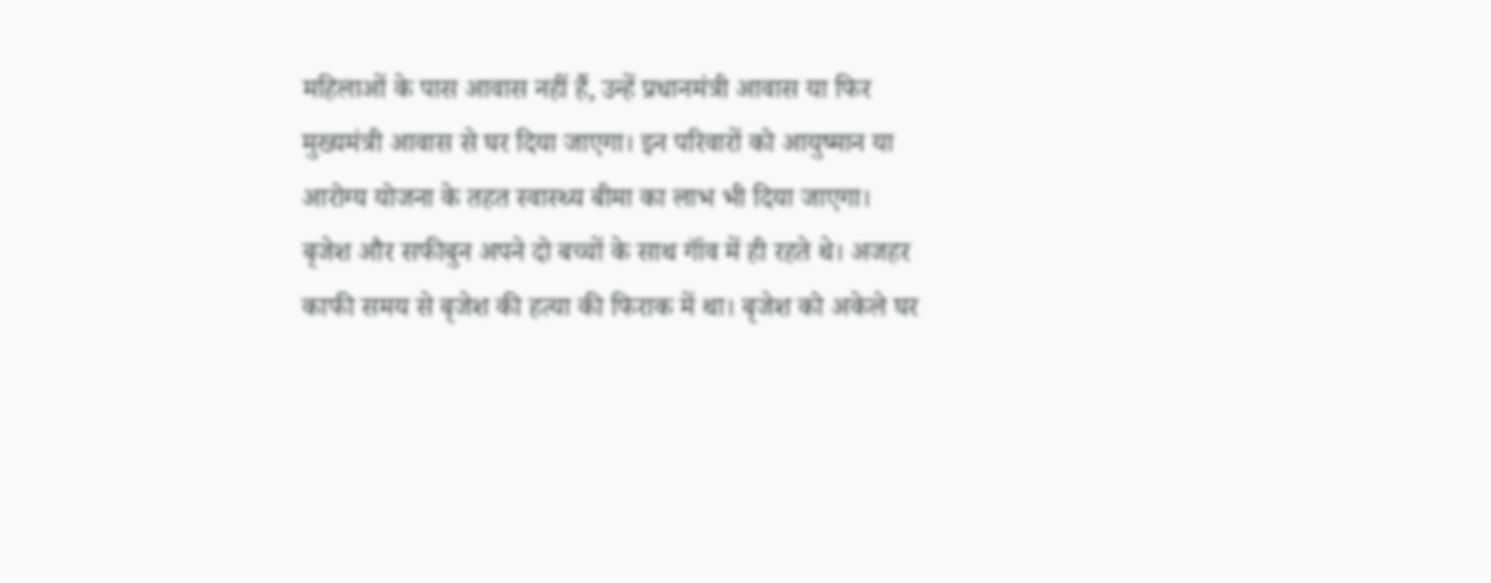महिलाओं के पास आवास नहीं हैं, उन्हें प्रधानमंत्री आवास या फिर मुख्यमंत्री आवास से घर दिया जाएगा। इन परिवारों को आयुष्मान या आरोग्य योजना के तहत स्वास्थ्य बीमा का लाभ भी दिया जाएगा।
बृजेश और सफीबुन अपने दो बच्चों के साथ गॉंव में ही रहते थे। अजहर काफी समय से बृजेश की हत्या की फिराक में था। बृजेश को अकेले घर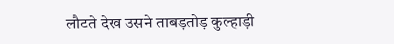लौटते देख उसने ताबड़तोड़ कुल्हाड़ी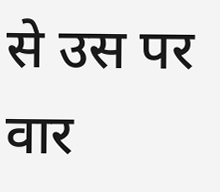से उस पर वार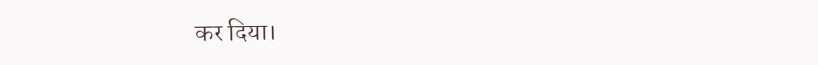कर दिया।